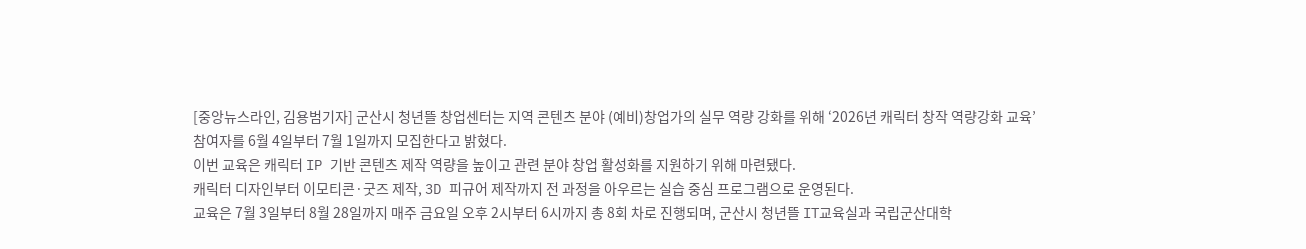[중앙뉴스라인, 김용범기자] 군산시 청년뜰 창업센터는 지역 콘텐츠 분야 (예비)창업가의 실무 역량 강화를 위해 ‘2026년 캐릭터 창작 역량강화 교육’ 참여자를 6월 4일부터 7월 1일까지 모집한다고 밝혔다.
이번 교육은 캐릭터 IP 기반 콘텐츠 제작 역량을 높이고 관련 분야 창업 활성화를 지원하기 위해 마련됐다.
캐릭터 디자인부터 이모티콘·굿즈 제작, 3D 피규어 제작까지 전 과정을 아우르는 실습 중심 프로그램으로 운영된다.
교육은 7월 3일부터 8월 28일까지 매주 금요일 오후 2시부터 6시까지 총 8회 차로 진행되며, 군산시 청년뜰 IT교육실과 국립군산대학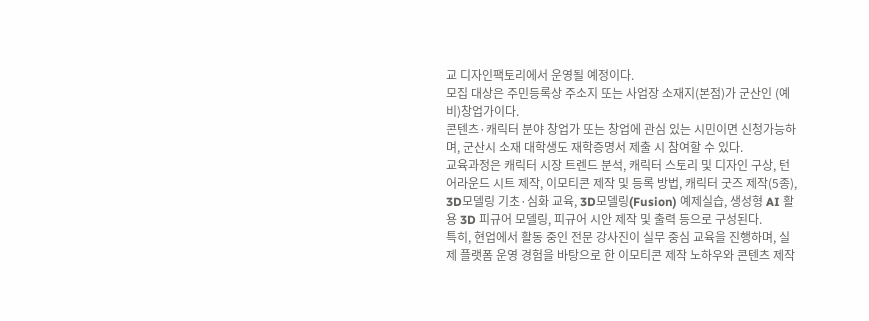교 디자인팩토리에서 운영될 예정이다.
모집 대상은 주민등록상 주소지 또는 사업장 소재지(본점)가 군산인 (예비)창업가이다.
콘텐츠·캐릭터 분야 창업가 또는 창업에 관심 있는 시민이면 신청가능하며, 군산시 소재 대학생도 재학증명서 제출 시 참여할 수 있다.
교육과정은 캐릭터 시장 트렌드 분석, 캐릭터 스토리 및 디자인 구상, 턴어라운드 시트 제작, 이모티콘 제작 및 등록 방법, 캐릭터 굿즈 제작(5종), 3D모델링 기초·심화 교육, 3D모델링(Fusion) 예제실습, 생성형 AI 활용 3D 피규어 모델링, 피규어 시안 제작 및 출력 등으로 구성된다.
특히, 현업에서 활동 중인 전문 강사진이 실무 중심 교육을 진행하며, 실제 플랫폼 운영 경험을 바탕으로 한 이모티콘 제작 노하우와 콘텐츠 제작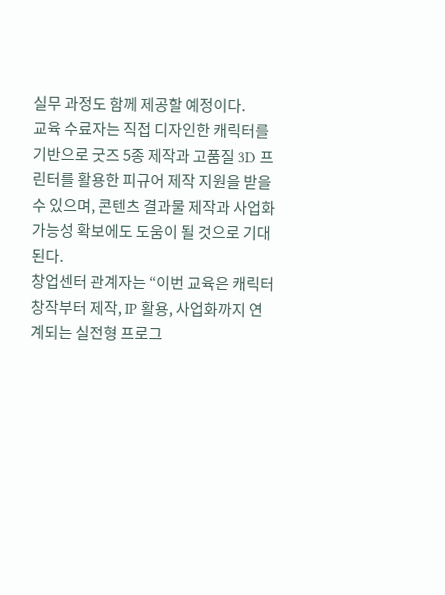실무 과정도 함께 제공할 예정이다.
교육 수료자는 직접 디자인한 캐릭터를 기반으로 굿즈 5종 제작과 고품질 3D 프린터를 활용한 피규어 제작 지원을 받을 수 있으며, 콘텐츠 결과물 제작과 사업화 가능성 확보에도 도움이 될 것으로 기대된다.
창업센터 관계자는 “이번 교육은 캐릭터 창작부터 제작, IP 활용, 사업화까지 연계되는 실전형 프로그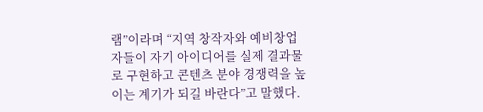램”이라며 “지역 창작자와 예비창업자들이 자기 아이디어를 실제 결과물로 구현하고 콘텐츠 분야 경쟁력을 높이는 계기가 되길 바란다”고 말했다.